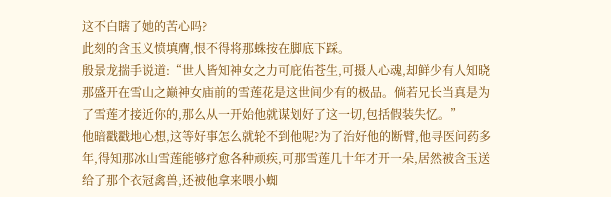这不白瞎了她的苦心吗?
此刻的含玉义愤填膺,恨不得将那蛛按在脚底下踩。
殷景龙揣手说道:“世人皆知神女之力可庇佑苍生,可摄人心魂,却鲜少有人知晓那盛开在雪山之巅神女庙前的雪莲花是这世间少有的极品。倘若兄长当真是为了雪莲才接近你的,那么从一开始他就谋划好了这一切,包括假装失忆。”
他暗戳戳地心想,这等好事怎么就轮不到他呢?为了治好他的断臂,他寻医问药多年,得知那冰山雪莲能够疗愈各种顽疾,可那雪莲几十年才开一朵,居然被含玉送给了那个衣冠禽兽,还被他拿来喂小蜘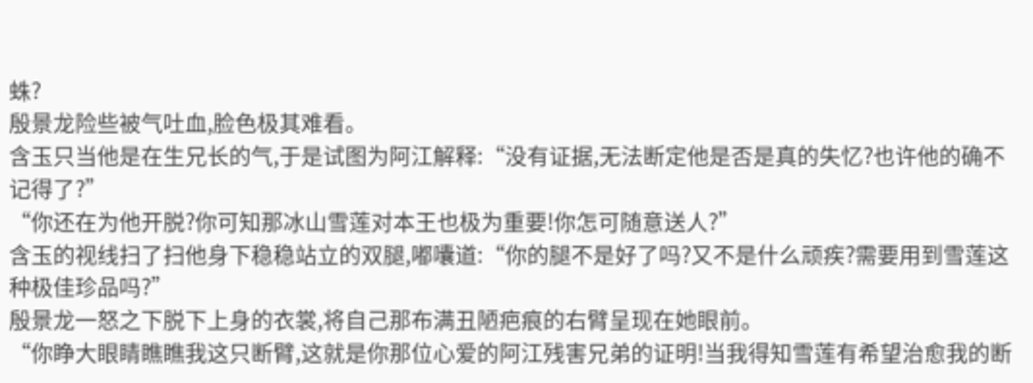蛛?
殷景龙险些被气吐血,脸色极其难看。
含玉只当他是在生兄长的气,于是试图为阿江解释:“没有证据,无法断定他是否是真的失忆?也许他的确不记得了?”
“你还在为他开脱?你可知那冰山雪莲对本王也极为重要!你怎可随意送人?”
含玉的视线扫了扫他身下稳稳站立的双腿,嘟囔道:“你的腿不是好了吗?又不是什么顽疾?需要用到雪莲这种极佳珍品吗?”
殷景龙一怒之下脱下上身的衣裳,将自己那布满丑陋疤痕的右臂呈现在她眼前。
“你睁大眼睛瞧瞧我这只断臂,这就是你那位心爱的阿江残害兄弟的证明!当我得知雪莲有希望治愈我的断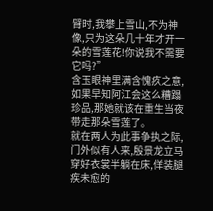臂时,我攀上雪山,不为神像,只为这朵几十年才开一朵的雪莲花!你说我不需要它吗?”
含玉眼神里满含愧疚之意,如果早知阿江会这么糟蹋珍品,那她就该在重生当夜带走那朵雪莲了。
就在两人为此事争执之际,门外似有人来,殷景龙立马穿好衣裳半躺在床,佯装腿疾未愈的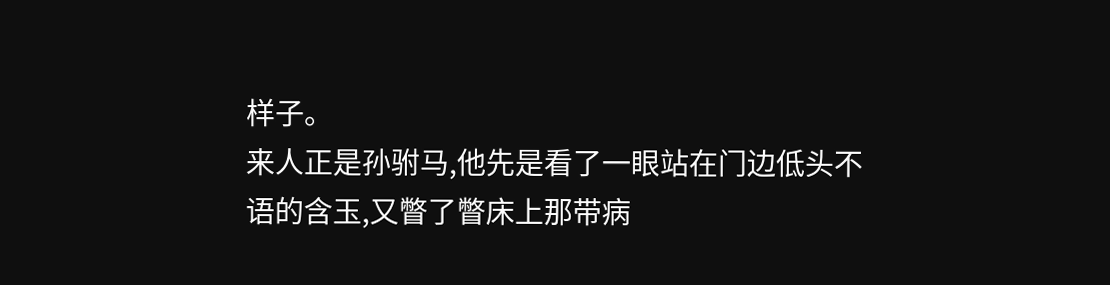样子。
来人正是孙驸马,他先是看了一眼站在门边低头不语的含玉,又瞥了瞥床上那带病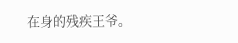在身的残疾王爷。